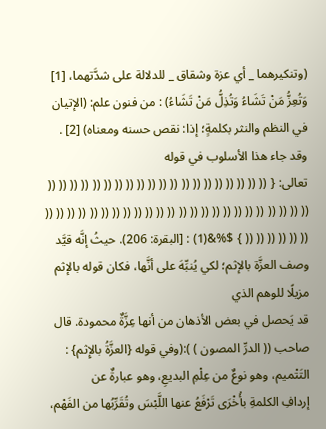(وتنكيرهما _ أي عزة وشقاق _ للدلالة على شدَّتهما، [1] وَتُعِزُّ مَنْ تَشَاءُ وَتُذِلُّ مَنْ تَشَاءُ) : من فنون علم: (الإتيان في النظم والنثر بكلمةٍ؛ إذا: نقص حسنه ومعناه) [2] . وقد جاء هذا الأسلوب في قوله
تعالى: { (( (( (( (( (( (( (( (( (( (( (( (( (( (( (( (( (( (( (( (( (( (( (( (( (( (( (( (( (( (( (( (( (( (( (( (( (( (( (( (( (( (( (( (( (( (( (( (( (( (( } $%&(1) : [البقرة: 206). حيثُ إنَّه قيَّد وصف العزَّة بالإثم؛ لكي يُنبِّهَ على أنَّها، فكان قوله بالإثم
مزيلًا للوهم الذي
قد يَحصل في بعض الأذهان من أنها عِزَّةٌ محمودة. قال صاحب (( الدرِّ المصون ) ):(وفي قوله {العزَّةُ بالإِثم} : التَتْميم، وهو نوعٌ من عِلْمِ البديعِ، وهو عبارةٌ عن
إردافِ الكلمةِ بأُخْرَى تَرْفَعُ عنها اللَّبْسَ وتُقَرِّبُها من الفَهْم،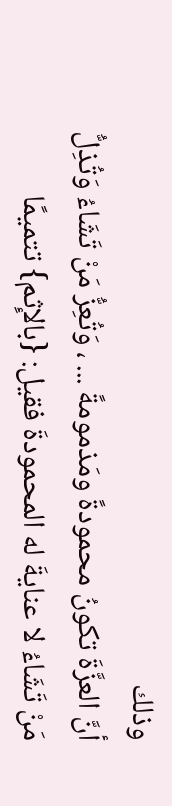وذلك
أنَّ العزَّةَ تكونُ محمودةً ومَذمومةً ... ، وَتُعِزُّ مَنْ تَشَاءُ وَتُذِلُّ مَنْ تَشَاءُ لا عنايةَ له المحمودةَ فقيل: {بالإِثم} تتميمًا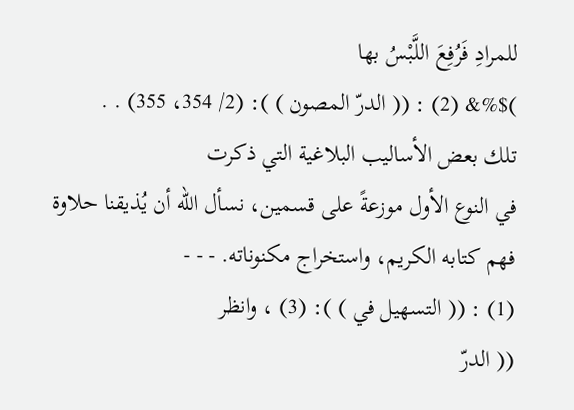للمرادِ فَرُفِعَ اللَّبْسُ بها
)$%& (2) : (( الدرّ المصون ) ): (2/ 354، 355) . .
تلك بعض الأساليب البلاغية التي ذكرت
في النوع الأول موزعةً على قسمين، نسأل الله أن يُذيقنا حلاوة فهم كتابه الكريم، واستخراج مكنوناته. - - -
(1) : (( التسهيل في ) ): (3) ، وانظر
(( الدرّ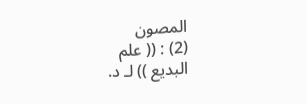المصون
(2) : (( علم
البديع )) لـ د.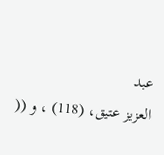عبد
العزيز عتيق، (118) ، و ((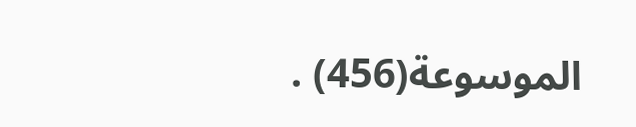الموسوعة(456) .